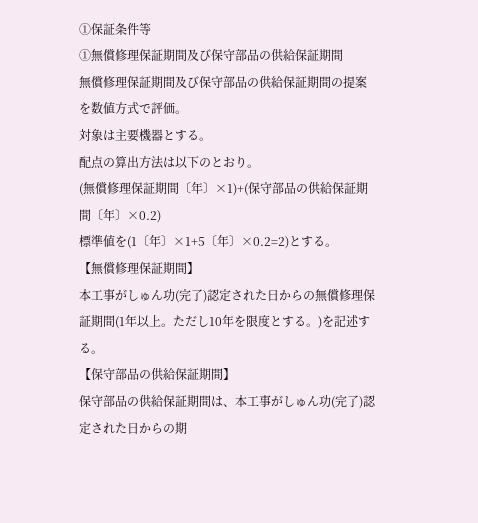①保証条件等
①無償修理保証期間及び保守部品の供給保証期間
無償修理保証期間及び保守部品の供給保証期間の提案を数値方式で評価。
対象は主要機器とする。
配点の算出方法は以下のとおり。
(無償修理保証期間〔年〕×1)+(保守部品の供給保証期間〔年〕×0.2)
標準値を(1〔年〕×1+5〔年〕×0.2=2)とする。
【無償修理保証期間】
本工事がしゅん功(完了)認定された日からの無償修理保証期間(1年以上。ただし10年を限度とする。)を記述する。
【保守部品の供給保証期間】
保守部品の供給保証期間は、本工事がしゅん功(完了)認定された日からの期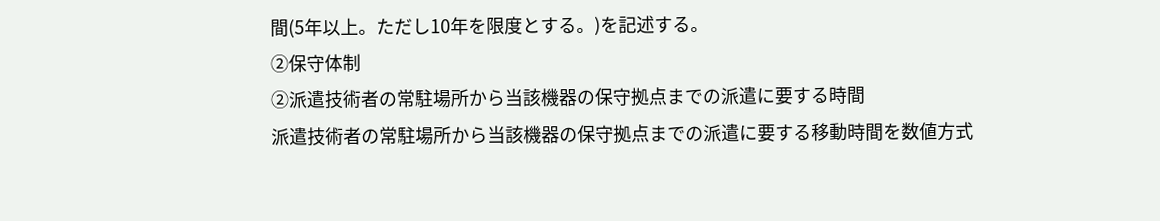間(5年以上。ただし10年を限度とする。)を記述する。
②保守体制
②派遣技術者の常駐場所から当該機器の保守拠点までの派遣に要する時間
派遣技術者の常駐場所から当該機器の保守拠点までの派遣に要する移動時間を数値方式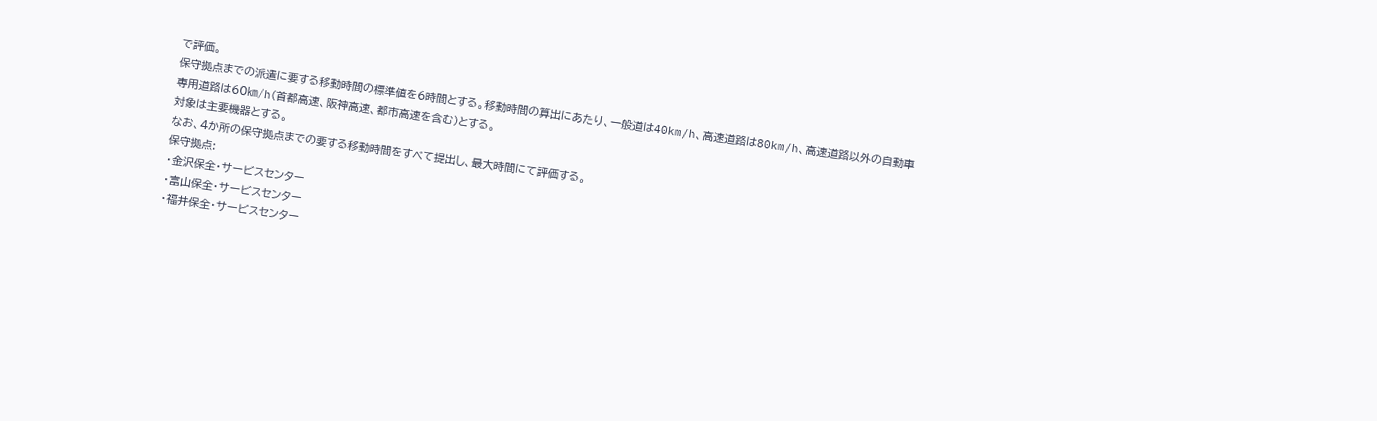で評価。
保守拠点までの派遣に要する移動時間の標準値を6時間とする。移動時間の算出にあたり、一般道は40km/h、高速道路は80km/h、高速道路以外の自動車専用道路は60㎞/h(首都高速、阪神高速、都市高速を含む)とする。
対象は主要機器とする。
なお、4か所の保守拠点までの要する移動時間をすべて提出し、最大時間にて評価する。
保守拠点:
・金沢保全・サービスセンター
・富山保全・サービスセンター
・福井保全・サービスセンター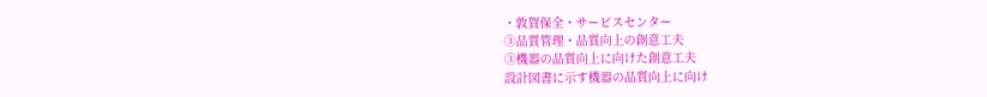・敦賀保全・サービスセンター
③品質管理・品質向上の創意工夫
③機器の品質向上に向けた創意工夫
設計図書に示す機器の品質向上に向け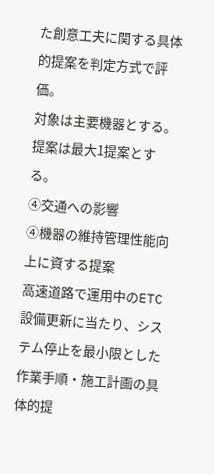た創意工夫に関する具体的提案を判定方式で評価。
対象は主要機器とする。
提案は最大1提案とする。
④交通への影響
④機器の維持管理性能向上に資する提案
高速道路で運用中のETC設備更新に当たり、システム停止を最小限とした作業手順・施工計画の具体的提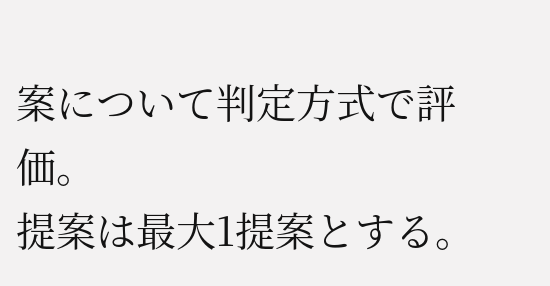案について判定方式で評価。
提案は最大1提案とする。